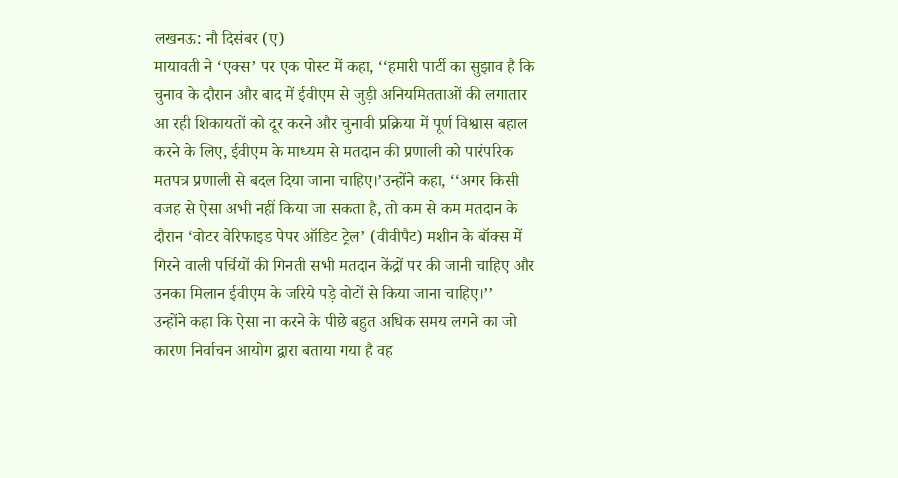लखनऊ: नौ दिसंबर (ए)
मायावती ने ‘एक्स’ पर एक पोस्ट में कहा, ‘‘हमारी पार्टी का सुझाव है कि चुनाव के दौरान और बाद में ईवीएम से जुड़ी अनियमितताओं की लगातार आ रही शिकायतों को दूर करने और चुनावी प्रक्रिया में पूर्ण विश्वास बहाल करने के लिए, ईवीएम के माध्यम से मतदान की प्रणाली को पारंपरिक मतपत्र प्रणाली से बदल दिया जाना चाहिए।’उन्होंने कहा, ‘‘अगर किसी वजह से ऐसा अभी नहीं किया जा सकता है, तो कम से कम मतदान के दौरान ‘वोटर वेरिफाइड पेपर ऑडिट ट्रेल’ (वीवीपैट) मशीन के बॉक्स में गिरने वाली पर्चियों की गिनती सभी मतदान केंद्रों पर की जानी चाहिए और उनका मिलान ईवीएम के जरिये पड़े वोटों से किया जाना चाहिए।’’
उन्होंने कहा कि ऐसा ना करने के पीछे बहुत अधिक समय लगने का जो कारण निर्वाचन आयोग द्वारा बताया गया है वह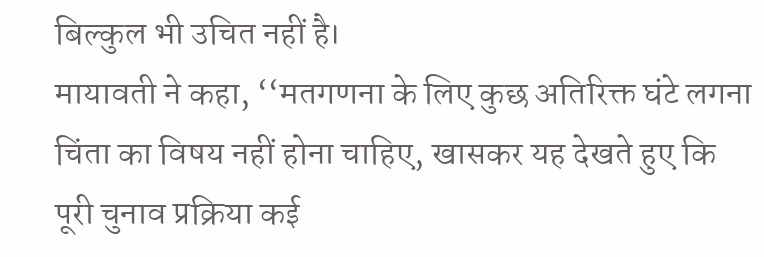बिल्कुल भी उचित नहीं है।
मायावती ने कहा, ‘‘मतगणना के लिए कुछ अतिरिक्त घंटे लगना चिंता का विषय नहीं होना चाहिए, खासकर यह देखते हुए कि पूरी चुनाव प्रक्रिया कई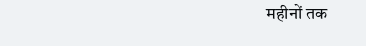महीनों तक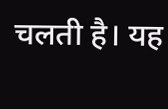चलती है। यह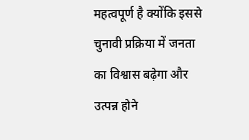महत्वपूर्ण है क्योंकि इससे चुनावी प्रक्रिया में जनता का विश्वास बढ़ेगा और उत्पन्न होने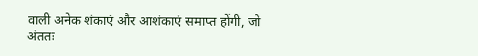वाली अनेक शंकाएं और आशंकाएं समाप्त होंगी, जो अंततः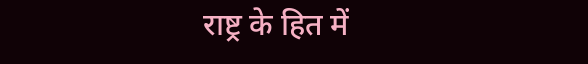राष्ट्र के हित में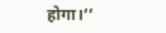होगा।’’